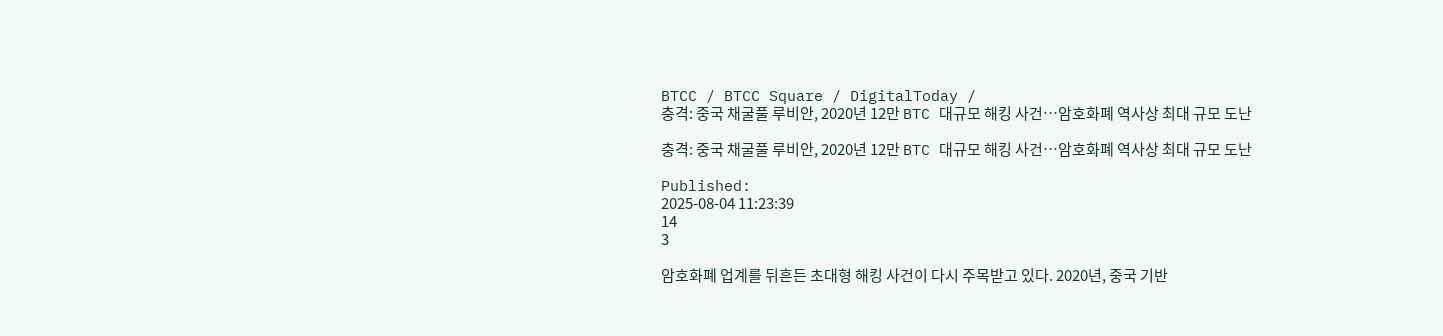BTCC / BTCC Square / DigitalToday /
충격: 중국 채굴풀 루비안, 2020년 12만 BTC 대규모 해킹 사건…암호화폐 역사상 최대 규모 도난

충격: 중국 채굴풀 루비안, 2020년 12만 BTC 대규모 해킹 사건…암호화폐 역사상 최대 규모 도난

Published:
2025-08-04 11:23:39
14
3

암호화폐 업계를 뒤흔든 초대형 해킹 사건이 다시 주목받고 있다. 2020년, 중국 기반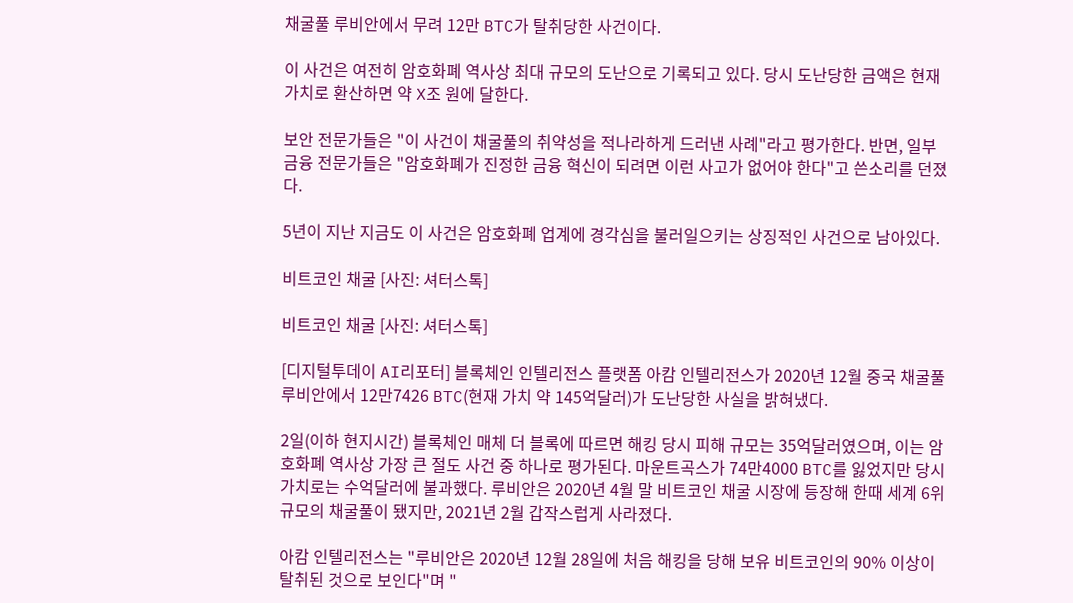채굴풀 루비안에서 무려 12만 BTC가 탈취당한 사건이다.

이 사건은 여전히 암호화폐 역사상 최대 규모의 도난으로 기록되고 있다. 당시 도난당한 금액은 현재 가치로 환산하면 약 X조 원에 달한다.

보안 전문가들은 "이 사건이 채굴풀의 취약성을 적나라하게 드러낸 사례"라고 평가한다. 반면, 일부 금융 전문가들은 "암호화폐가 진정한 금융 혁신이 되려면 이런 사고가 없어야 한다"고 쓴소리를 던졌다.

5년이 지난 지금도 이 사건은 암호화폐 업계에 경각심을 불러일으키는 상징적인 사건으로 남아있다.

비트코인 채굴 [사진: 셔터스톡]

비트코인 채굴 [사진: 셔터스톡]

[디지털투데이 AI리포터] 블록체인 인텔리전스 플랫폼 아캄 인텔리전스가 2020년 12월 중국 채굴풀 루비안에서 12만7426 BTC(현재 가치 약 145억달러)가 도난당한 사실을 밝혀냈다.

2일(이하 현지시간) 블록체인 매체 더 블록에 따르면 해킹 당시 피해 규모는 35억달러였으며, 이는 암호화폐 역사상 가장 큰 절도 사건 중 하나로 평가된다. 마운트곡스가 74만4000 BTC를 잃었지만 당시 가치로는 수억달러에 불과했다. 루비안은 2020년 4월 말 비트코인 채굴 시장에 등장해 한때 세계 6위 규모의 채굴풀이 됐지만, 2021년 2월 갑작스럽게 사라졌다.

아캄 인텔리전스는 "루비안은 2020년 12월 28일에 처음 해킹을 당해 보유 비트코인의 90% 이상이 탈취된 것으로 보인다"며 "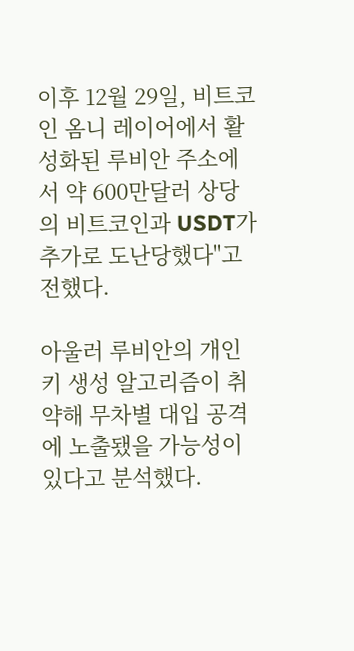이후 12월 29일, 비트코인 옴니 레이어에서 활성화된 루비안 주소에서 약 600만달러 상당의 비트코인과 USDT가 추가로 도난당했다"고 전했다.

아울러 루비안의 개인키 생성 알고리즘이 취약해 무차별 대입 공격에 노출됐을 가능성이 있다고 분석했다.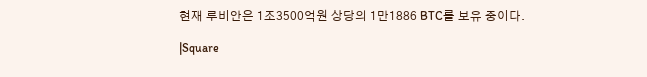현재 루비안은 1조3500억원 상당의 1만1886 BTC를 보유 중이다.

|Square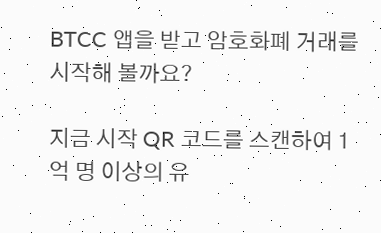BTCC 앱을 받고 암호화폐 거래를 시작해 볼까요?

지금 시작 QR 코드를 스캔하여 1억 명 이상의 유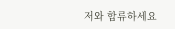저와 합류하세요